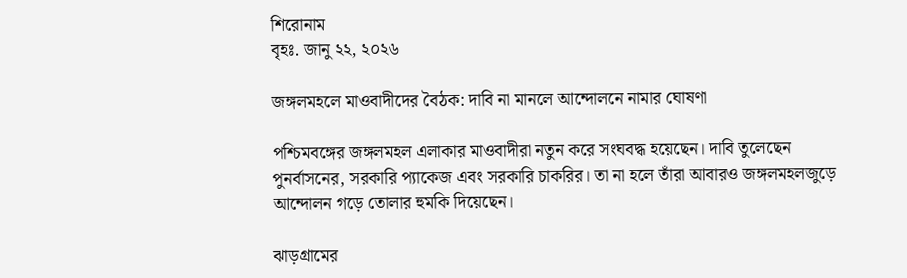শিরোনাম
বৃহঃ. জানু ২২, ২০২৬

জঙ্গলমহলে মাওবাদীদের বৈঠক: দাবি না মানলে আন্দোলনে নামার ঘোষণা

পশ্চিমবঙ্গের জঙ্গলমহল এলাকার মাওবাদীরা নতুন করে সংঘবদ্ধ হয়েছেন। দাবি তুলেছেন পুনর্বাসনের, সরকারি প্যাকেজ এবং সরকারি চাকরির। তা না হলে তাঁরা আবারও জঙ্গলমহলজুড়ে আন্দোলন গড়ে তোলার হুমকি দিয়েছেন।

ঝাড়গ্রামের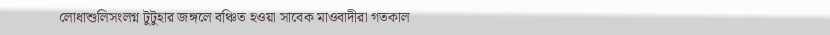লোধাশুলিসংলগ্ন টুটুহার জঙ্গলে বঞ্চিত হওয়া সাবেক মাওবাদীরা গতকাল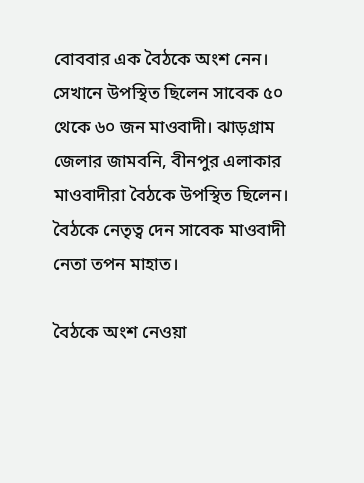বোববার এক বৈঠকে অংশ নেন। সেখানে উপস্থিত ছিলেন সাবেক ৫০ থেকে ৬০ জন মাওবাদী। ঝাড়গ্রাম জেলার জামবনি, বীনপুর এলাকার মাওবাদীরা বৈঠকে উপস্থিত ছিলেন। বৈঠকে নেতৃত্ব দেন সাবেক মাওবাদী নেতা তপন মাহাত।

বৈঠকে অংশ নেওয়া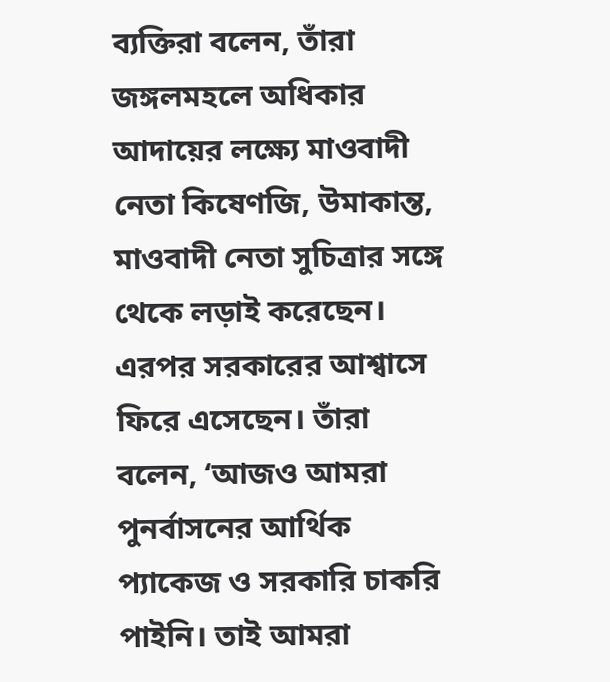ব্যক্তিরা বলেন, তাঁরা জঙ্গলমহলে অধিকার আদায়ের লক্ষ্যে মাওবাদী নেতা কিষেণজি, উমাকান্ত, মাওবাদী নেতা সুচিত্রার সঙ্গে থেকে লড়াই করেছেন। এরপর সরকারের আশ্বাসে ফিরে এসেছেন। তাঁরা বলেন, ‘আজও আমরা পুনর্বাসনের আর্থিক প্যাকেজ ও সরকারি চাকরি পাইনি। তাই আমরা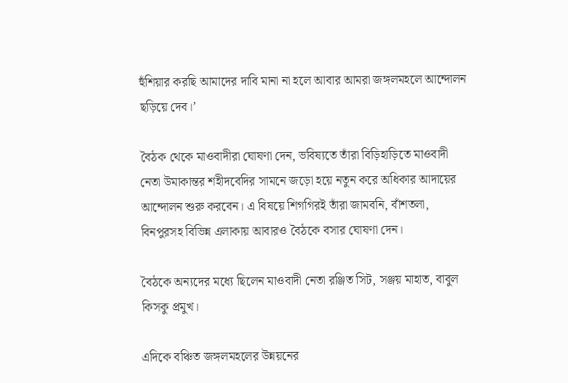হুঁশিয়ার করছি আমাদের দাবি মানা না হলে আবার আমরা জঙ্গলমহলে আন্দোলন ছড়িয়ে দেব।’

বৈঠক থেকে মাওবাদীরা ঘোষণা দেন, ভবিষ্যতে তাঁরা বিড়িহাড়িতে মাওবাদী নেতা উমাকান্তর শহীদবেদির সামনে জড়ো হয়ে নতুন করে অধিকার আদায়ের আন্দোলন শুরু করবেন। এ বিষয়ে শিগগিরই তাঁরা জামবনি, বাঁশতলা, বিনপুরসহ বিভিন্ন এলাকায় আবারও বৈঠকে বসার ঘোষণা দেন।

বৈঠকে অন্যদের মধ্যে ছিলেন মাওবাদী নেতা রঞ্জিত সিট, সঞ্জয় মাহাত, বাবুল কিসকু প্রমুখ।

এদিকে বঞ্চিত জঙ্গলমহলের উন্নয়নের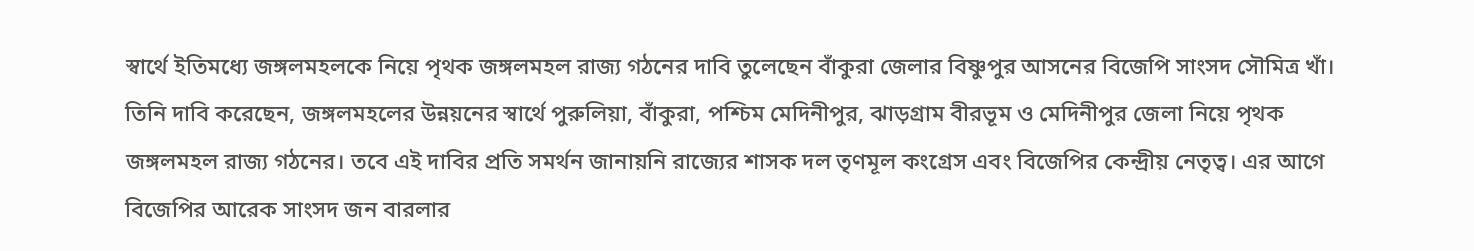স্বার্থে ইতিমধ্যে জঙ্গলমহলকে নিয়ে পৃথক জঙ্গলমহল রাজ্য গঠনের দাবি তুলেছেন বাঁকুরা জেলার বিষ্ণুপুর আসনের বিজেপি সাংসদ সৌমিত্র খাঁ। তিনি দাবি করেছেন, জঙ্গলমহলের উন্নয়নের স্বার্থে পুরুলিয়া, বাঁকুরা, পশ্চিম মেদিনীপুর, ঝাড়গ্রাম বীরভূম ও মেদিনীপুর জেলা নিয়ে পৃথক জঙ্গলমহল রাজ্য গঠনের। তবে এই দাবির প্রতি সমর্থন জানায়নি রাজ্যের শাসক দল তৃণমূল কংগ্রেস এবং বিজেপির কেন্দ্রীয় নেতৃত্ব। এর আগে বিজেপির আরেক সাংসদ জন বারলার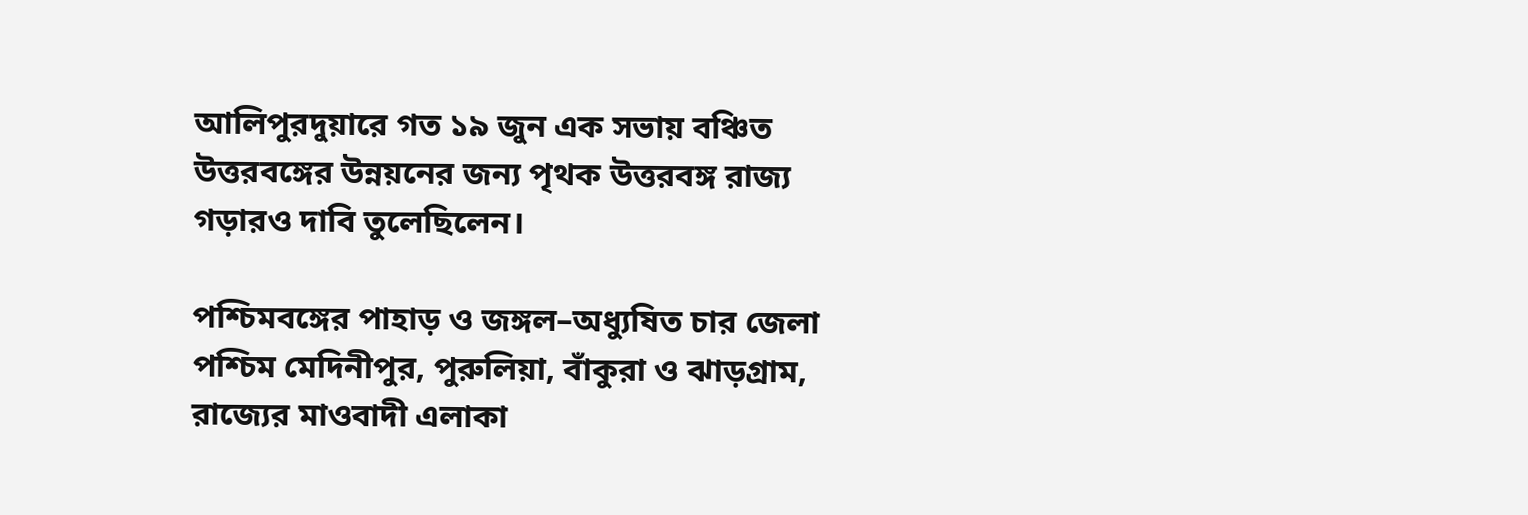আলিপুরদুয়ারে গত ১৯ জুন এক সভায় বঞ্চিত উত্তরবঙ্গের উন্নয়নের জন্য পৃথক উত্তরবঙ্গ রাজ্য গড়ারও দাবি তুলেছিলেন।

পশ্চিমবঙ্গের পাহাড় ও জঙ্গল–অধ্যুষিত চার জেলা পশ্চিম মেদিনীপুর, পুরুলিয়া, বাঁকুরা ও ঝাড়গ্রাম, রাজ্যের মাওবাদী এলাকা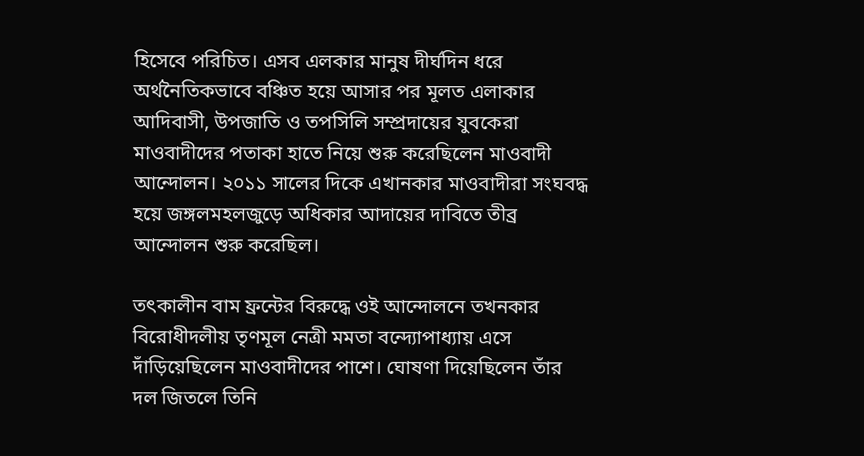হিসেবে পরিচিত। এসব এলকার মানুষ দীর্ঘদিন ধরে অর্থনৈতিকভাবে বঞ্চিত হয়ে আসার পর মূলত এলাকার আদিবাসী, উপজাতি ও তপসিলি সম্প্রদায়ের যুবকেরা মাওবাদীদের পতাকা হাতে নিয়ে শুরু করেছিলেন মাওবাদী আন্দোলন। ২০১১ সালের দিকে এখানকার মাওবাদীরা সংঘবদ্ধ হয়ে জঙ্গলমহলজুড়ে অধিকার আদায়ের দাবিতে তীব্র আন্দোলন শুরু করেছিল।

তৎকালীন বাম ফ্রন্টের বিরুদ্ধে ওই আন্দোলনে তখনকার বিরোধীদলীয় তৃণমূল নেত্রী মমতা বন্দ্যোপাধ্যায় এসে দাঁড়িয়েছিলেন মাওবাদীদের পাশে। ঘোষণা দিয়েছিলেন তাঁর দল জিতলে তিনি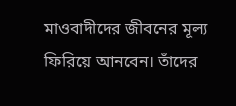মাওবাদীদের জীবনের মূল্য ফিরিয়ে আনবেন। তাঁদের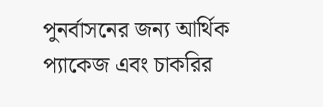পুনর্বাসনের জন্য আর্থিক প্যাকেজ এবং চাকরির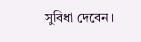সুবিধা দেবেন।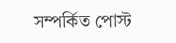সম্পর্কিত পোস্ট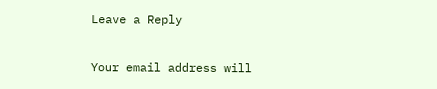Leave a Reply

Your email address will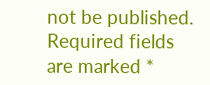not be published. Required fields are marked *